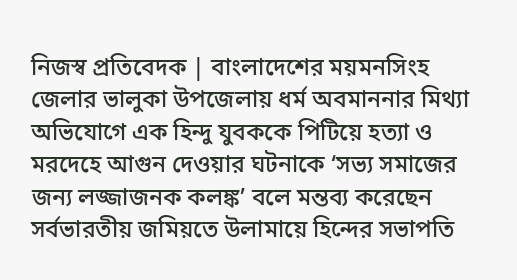নিজস্ব প্রতিবেদক | বাংলাদেশের ময়মনসিংহ জেলার ভালুকা উপজেলায় ধর্ম অবমাননার মিথ্যা অভিযোগে এক হিন্দু যুবককে পিটিয়ে হত্যা ও মরদেহে আগুন দেওয়ার ঘটনাকে ‘সভ্য সমাজের জন্য লজ্জাজনক কলঙ্ক’ বলে মন্তব্য করেছেন সর্বভারতীয় জমিয়তে উলামায়ে হিন্দের সভাপতি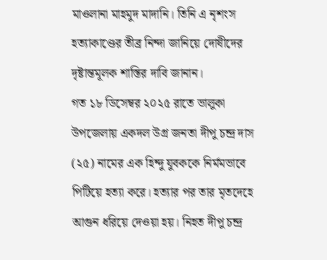মাওলানা মাহমুদ মাদানি। তিনি এ নৃশংস হত্যাকাণ্ডের তীব্র নিন্দা জানিয়ে দোষীদের দৃষ্টান্তমূলক শাস্তির দাবি জানান।
গত ১৮ ডিসেম্বর ২০২৫ রাতে ভালুকা উপজেলায় একদল উগ্র জনতা দীপু চন্দ্র দাস (২৫) নামের এক হিন্দু যুবককে নির্মমভাবে পিটিয়ে হত্যা করে। হত্যার পর তার মৃতদেহে আগুন ধরিয়ে দেওয়া হয়। নিহত দীপু চন্দ্র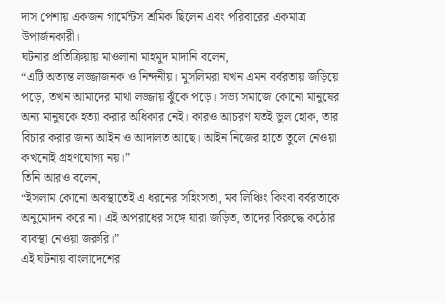দাস পেশায় একজন গার্মেন্টস শ্রমিক ছিলেন এবং পরিবারের একমাত্র উপার্জনকারী।
ঘটনার প্রতিক্রিয়ায় মাওলানা মাহমুদ মাদানি বলেন,
“এটি অত্যন্ত লজ্জাজনক ও নিন্দনীয়। মুসলিমরা যখন এমন বর্বরতায় জড়িয়ে পড়ে, তখন আমাদের মাথা লজ্জায় ঝুঁকে পড়ে। সভ্য সমাজে কোনো মানুষের অন্য মানুষকে হত্যা করার অধিকার নেই। কারও আচরণ যতই ভুল হোক, তার বিচার করার জন্য আইন ও আদালত আছে। আইন নিজের হাতে তুলে নেওয়া কখনোই গ্রহণযোগ্য নয়।”
তিনি আরও বলেন,
“ইসলাম কোনো অবস্থাতেই এ ধরনের সহিংসতা, মব লিঞ্চিং কিংবা বর্বরতাকে অনুমোদন করে না। এই অপরাধের সঙ্গে যারা জড়িত, তাদের বিরুদ্ধে কঠোর ব্যবস্থা নেওয়া জরুরি।”
এই ঘটনায় বাংলাদেশের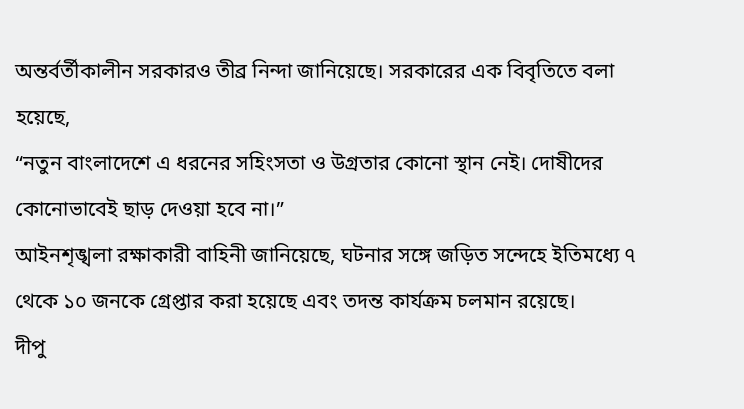অন্তর্বর্তীকালীন সরকারও তীব্র নিন্দা জানিয়েছে। সরকারের এক বিবৃতিতে বলা হয়েছে,
“নতুন বাংলাদেশে এ ধরনের সহিংসতা ও উগ্রতার কোনো স্থান নেই। দোষীদের কোনোভাবেই ছাড় দেওয়া হবে না।”
আইনশৃঙ্খলা রক্ষাকারী বাহিনী জানিয়েছে, ঘটনার সঙ্গে জড়িত সন্দেহে ইতিমধ্যে ৭ থেকে ১০ জনকে গ্রেপ্তার করা হয়েছে এবং তদন্ত কার্যক্রম চলমান রয়েছে।
দীপু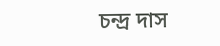চন্দ্র দাস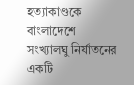হত্যাকাণ্ডকে বাংলাদেশে সংখ্যালঘু নির্যাতনের একটি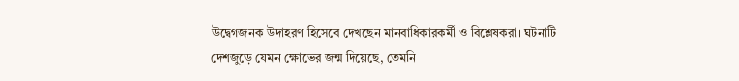উদ্বেগজনক উদাহরণ হিসেবে দেখছেন মানবাধিকারকর্মী ও বিশ্লেষকরা। ঘটনাটি দেশজুড়ে যেমন ক্ষোভের জন্ম দিয়েছে, তেমনি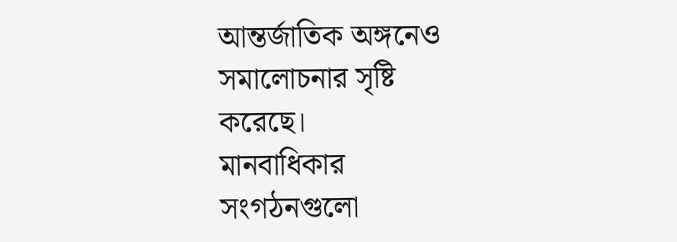আন্তর্জাতিক অঙ্গনেও সমালোচনার সৃষ্টি করেছে।
মানবাধিকার সংগঠনগুলো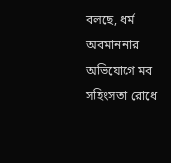বলছে, ধর্ম অবমাননার অভিযোগে মব সহিংসতা রোধে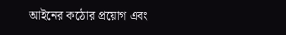আইনের কঠোর প্রয়োগ এবং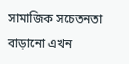সামাজিক সচেতনতা বাড়ানো এখন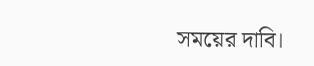সময়ের দাবি।